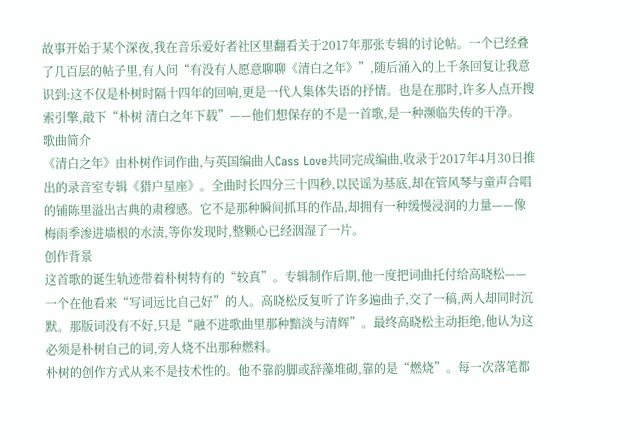故事开始于某个深夜,我在音乐爱好者社区里翻看关于2017年那张专辑的讨论帖。一个已经叠了几百层的帖子里,有人问“有没有人愿意聊聊《清白之年》”,随后涌入的上千条回复让我意识到:这不仅是朴树时隔十四年的回响,更是一代人集体失语的抒情。也是在那时,许多人点开搜索引擎,敲下“朴树 清白之年下载”——他们想保存的不是一首歌,是一种濒临失传的干净。
歌曲简介
《清白之年》由朴树作词作曲,与英国编曲人Cass Love共同完成编曲,收录于2017年4月30日推出的录音室专辑《猎户星座》。全曲时长四分三十四秒,以民谣为基底,却在管风琴与童声合唱的铺陈里溢出古典的肃穆感。它不是那种瞬间抓耳的作品,却拥有一种缓慢浸润的力量——像梅雨季渗进墙根的水渍,等你发现时,整颗心已经洇湿了一片。
创作背景
这首歌的诞生轨迹带着朴树特有的“较真”。专辑制作后期,他一度把词曲托付给高晓松——一个在他看来“写词远比自己好”的人。高晓松反复听了许多遍曲子,交了一稿,两人却同时沉默。那版词没有不好,只是“融不进歌曲里那种黯淡与清辉”。最终高晓松主动拒绝,他认为这必须是朴树自己的词,旁人烧不出那种燃料。
朴树的创作方式从来不是技术性的。他不靠韵脚或辞藻堆砌,靠的是“燃烧”。每一次落笔都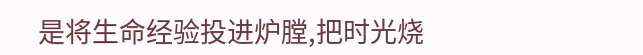是将生命经验投进炉膛,把时光烧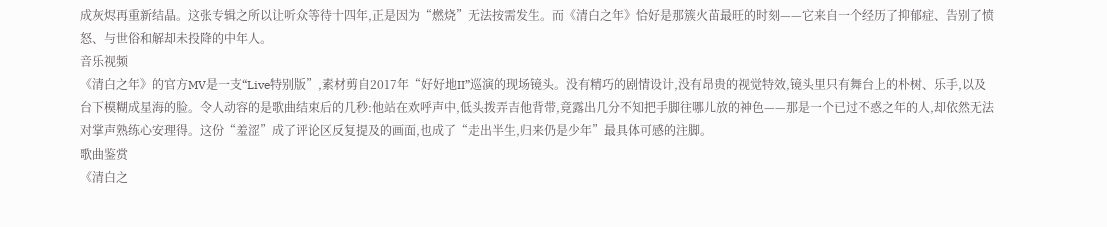成灰烬再重新结晶。这张专辑之所以让听众等待十四年,正是因为“燃烧”无法按需发生。而《清白之年》恰好是那簇火苗最旺的时刻——它来自一个经历了抑郁症、告别了愤怒、与世俗和解却未投降的中年人。
音乐视频
《清白之年》的官方MV是一支“Live特别版”,素材剪自2017年“好好地II”巡演的现场镜头。没有精巧的剧情设计,没有昂贵的视觉特效,镜头里只有舞台上的朴树、乐手,以及台下模糊成星海的脸。令人动容的是歌曲结束后的几秒:他站在欢呼声中,低头拨弄吉他背带,竟露出几分不知把手脚往哪儿放的神色——那是一个已过不惑之年的人,却依然无法对掌声熟练心安理得。这份“羞涩”成了评论区反复提及的画面,也成了“走出半生,归来仍是少年”最具体可感的注脚。
歌曲鉴赏
《清白之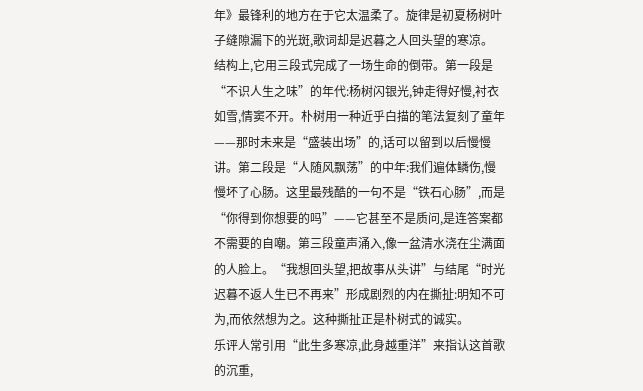年》最锋利的地方在于它太温柔了。旋律是初夏杨树叶子缝隙漏下的光斑,歌词却是迟暮之人回头望的寒凉。
结构上,它用三段式完成了一场生命的倒带。第一段是“不识人生之味”的年代:杨树闪银光,钟走得好慢,衬衣如雪,情窦不开。朴树用一种近乎白描的笔法复刻了童年——那时未来是“盛装出场”的,话可以留到以后慢慢讲。第二段是“人随风飘荡”的中年:我们遍体鳞伤,慢慢坏了心肠。这里最残酷的一句不是“铁石心肠”,而是“你得到你想要的吗”——它甚至不是质问,是连答案都不需要的自嘲。第三段童声涌入,像一盆清水浇在尘满面的人脸上。“我想回头望,把故事从头讲”与结尾“时光迟暮不返人生已不再来”形成剧烈的内在撕扯:明知不可为,而依然想为之。这种撕扯正是朴树式的诚实。
乐评人常引用“此生多寒凉,此身越重洋”来指认这首歌的沉重,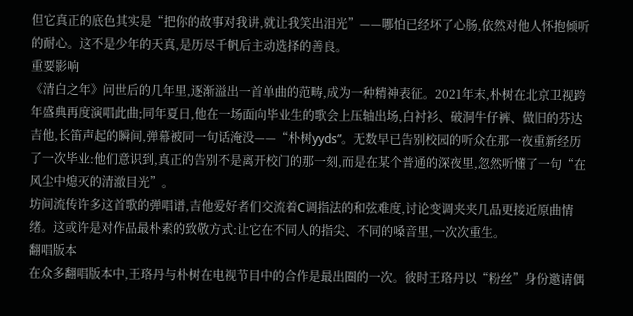但它真正的底色其实是“把你的故事对我讲,就让我笑出泪光”——哪怕已经坏了心肠,依然对他人怀抱倾听的耐心。这不是少年的天真,是历尽千帆后主动选择的善良。
重要影响
《清白之年》问世后的几年里,逐渐溢出一首单曲的范畴,成为一种精神表征。2021年末,朴树在北京卫视跨年盛典再度演唱此曲;同年夏日,他在一场面向毕业生的歌会上压轴出场,白衬衫、破洞牛仔裤、做旧的芬达吉他,长笛声起的瞬间,弹幕被同一句话淹没——“朴树yyds”。无数早已告别校园的听众在那一夜重新经历了一次毕业:他们意识到,真正的告别不是离开校门的那一刻,而是在某个普通的深夜里,忽然听懂了一句“在风尘中熄灭的清澈目光”。
坊间流传许多这首歌的弹唱谱,吉他爱好者们交流着C调指法的和弦难度,讨论变调夹夹几品更接近原曲情绪。这或许是对作品最朴素的致敬方式:让它在不同人的指尖、不同的嗓音里,一次次重生。
翻唱版本
在众多翻唱版本中,王珞丹与朴树在电视节目中的合作是最出圈的一次。彼时王珞丹以“粉丝”身份邀请偶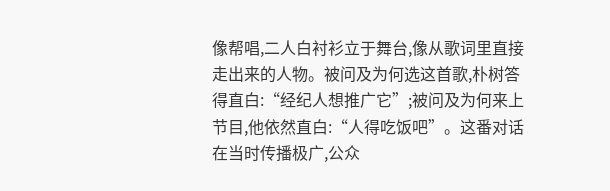像帮唱,二人白衬衫立于舞台,像从歌词里直接走出来的人物。被问及为何选这首歌,朴树答得直白:“经纪人想推广它”;被问及为何来上节目,他依然直白:“人得吃饭吧”。这番对话在当时传播极广,公众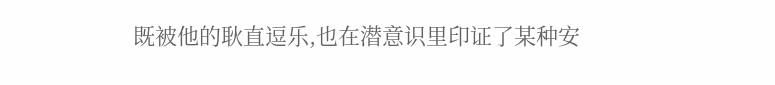既被他的耿直逗乐,也在潜意识里印证了某种安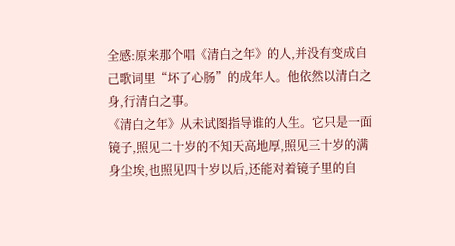全感:原来那个唱《清白之年》的人,并没有变成自己歌词里“坏了心肠”的成年人。他依然以清白之身,行清白之事。
《清白之年》从未试图指导谁的人生。它只是一面镜子,照见二十岁的不知天高地厚,照见三十岁的满身尘埃,也照见四十岁以后,还能对着镜子里的自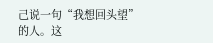己说一句“我想回头望”的人。这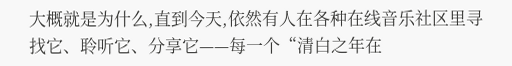大概就是为什么,直到今天,依然有人在各种在线音乐社区里寻找它、聆听它、分享它——每一个“清白之年在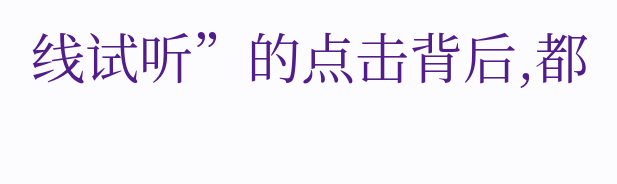线试听”的点击背后,都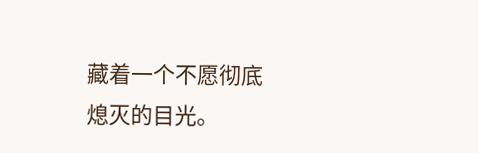藏着一个不愿彻底熄灭的目光。